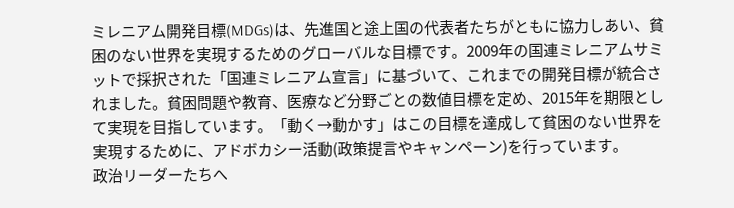ミレニアム開発目標(MDGs)は、先進国と途上国の代表者たちがともに協力しあい、貧困のない世界を実現するためのグローバルな目標です。2009年の国連ミレニアムサミットで採択された「国連ミレニアム宣言」に基づいて、これまでの開発目標が統合されました。貧困問題や教育、医療など分野ごとの数値目標を定め、2015年を期限として実現を目指しています。「動く→動かす」はこの目標を達成して貧困のない世界を実現するために、アドボカシー活動(政策提言やキャンペーン)を行っています。
政治リーダーたちへ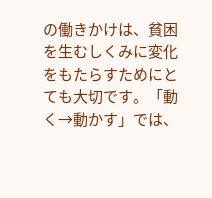の働きかけは、貧困を生むしくみに変化をもたらすためにとても大切です。「動く→動かす」では、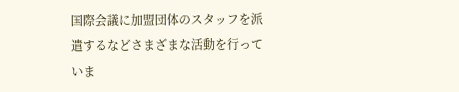国際会議に加盟団体のスタッフを派遣するなどさまざまな活動を行っていま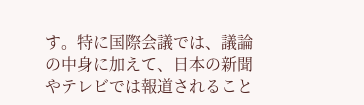す。特に国際会議では、議論の中身に加えて、日本の新聞やテレビでは報道されること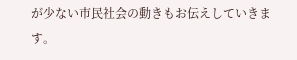が少ない市民社会の動きもお伝えしていきます。